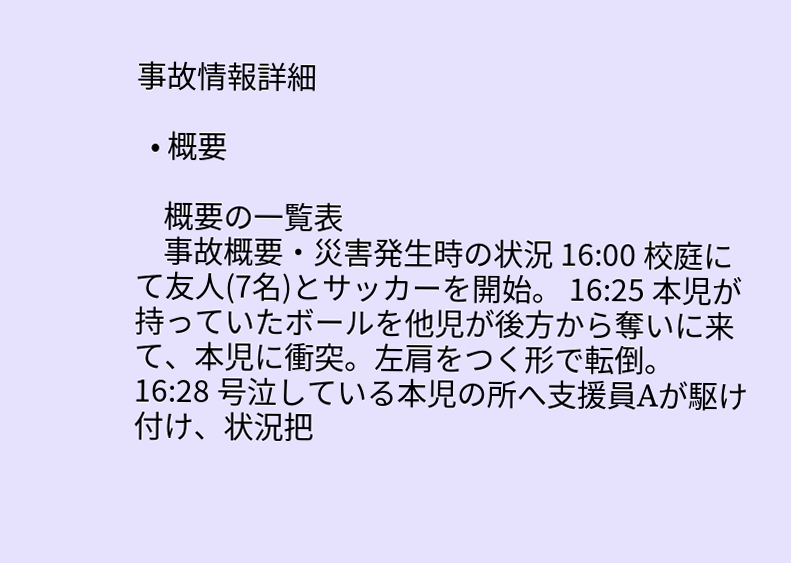事故情報詳細

  • 概要

    概要の一覧表
    事故概要・災害発生時の状況 16:00 校庭にて友人(7名)とサッカーを開始。 16:25 本児が持っていたボールを他児が後方から奪いに来て、本児に衝突。左肩をつく形で転倒。 16:28 号泣している本児の所へ支援員Aが駆け付け、状況把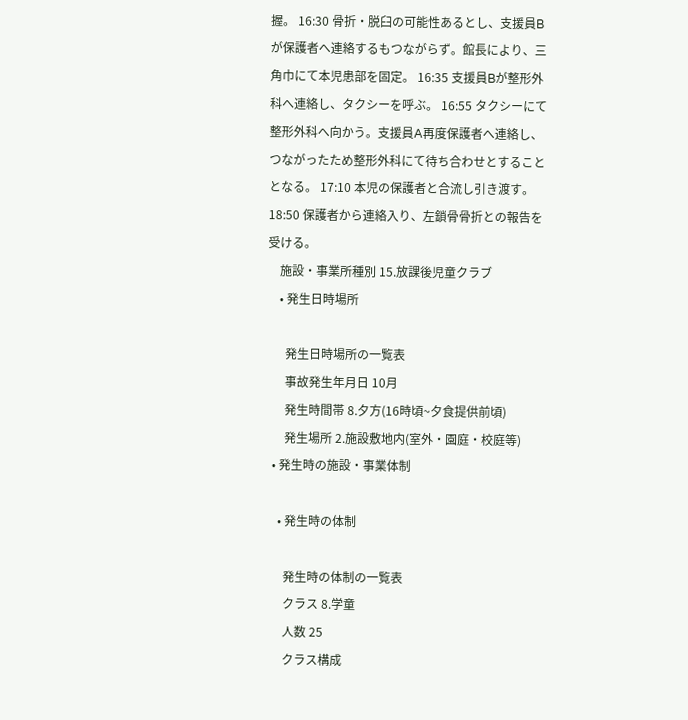握。 16:30 骨折・脱臼の可能性あるとし、支援員Bが保護者へ連絡するもつながらず。館長により、三角巾にて本児患部を固定。 16:35 支援員Bが整形外科へ連絡し、タクシーを呼ぶ。 16:55 タクシーにて整形外科へ向かう。支援員A再度保護者へ連絡し、つながったため整形外科にて待ち合わせとすることとなる。 17:10 本児の保護者と合流し引き渡す。 18:50 保護者から連絡入り、左鎖骨骨折との報告を受ける。
    施設・事業所種別 15.放課後児童クラブ
    • 発生日時場所

      発生日時場所の一覧表
      事故発生年月日 10月
      発生時間帯 8.夕方(16時頃~夕食提供前頃)
      発生場所 2.施設敷地内(室外・園庭・校庭等)
  • 発生時の施設・事業体制

    • 発生時の体制

      発生時の体制の一覧表
      クラス 8.学童
      人数 25
      クラス構成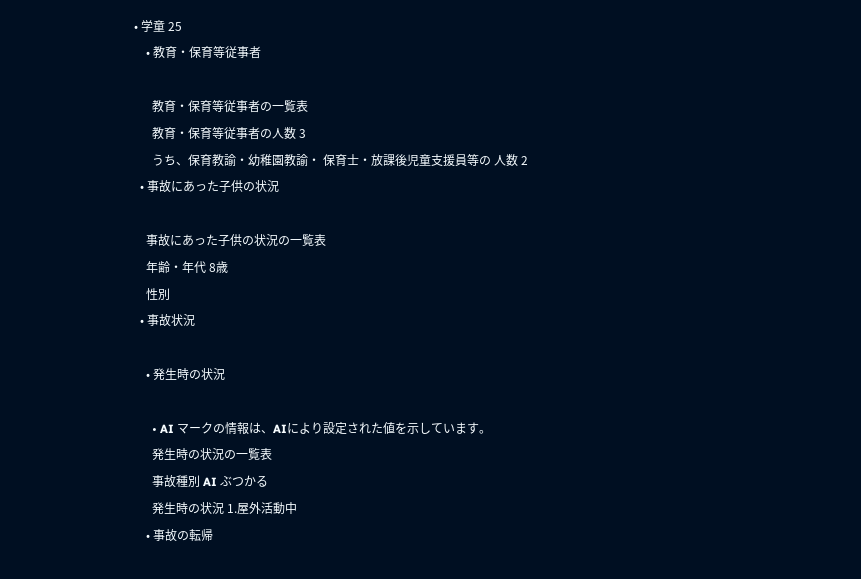• 学童 25
    • 教育・保育等従事者

      教育・保育等従事者の一覧表
      教育・保育等従事者の人数 3
      うち、保育教諭・幼稚園教諭・ 保育士・放課後児童支援員等の 人数 2
  • 事故にあった子供の状況

    事故にあった子供の状況の一覧表
    年齢・年代 8歳
    性別
  • 事故状況

    • 発生時の状況

      • AI マークの情報は、AIにより設定された値を示しています。
      発生時の状況の一覧表
      事故種別 AI ぶつかる
      発生時の状況 1.屋外活動中
    • 事故の転帰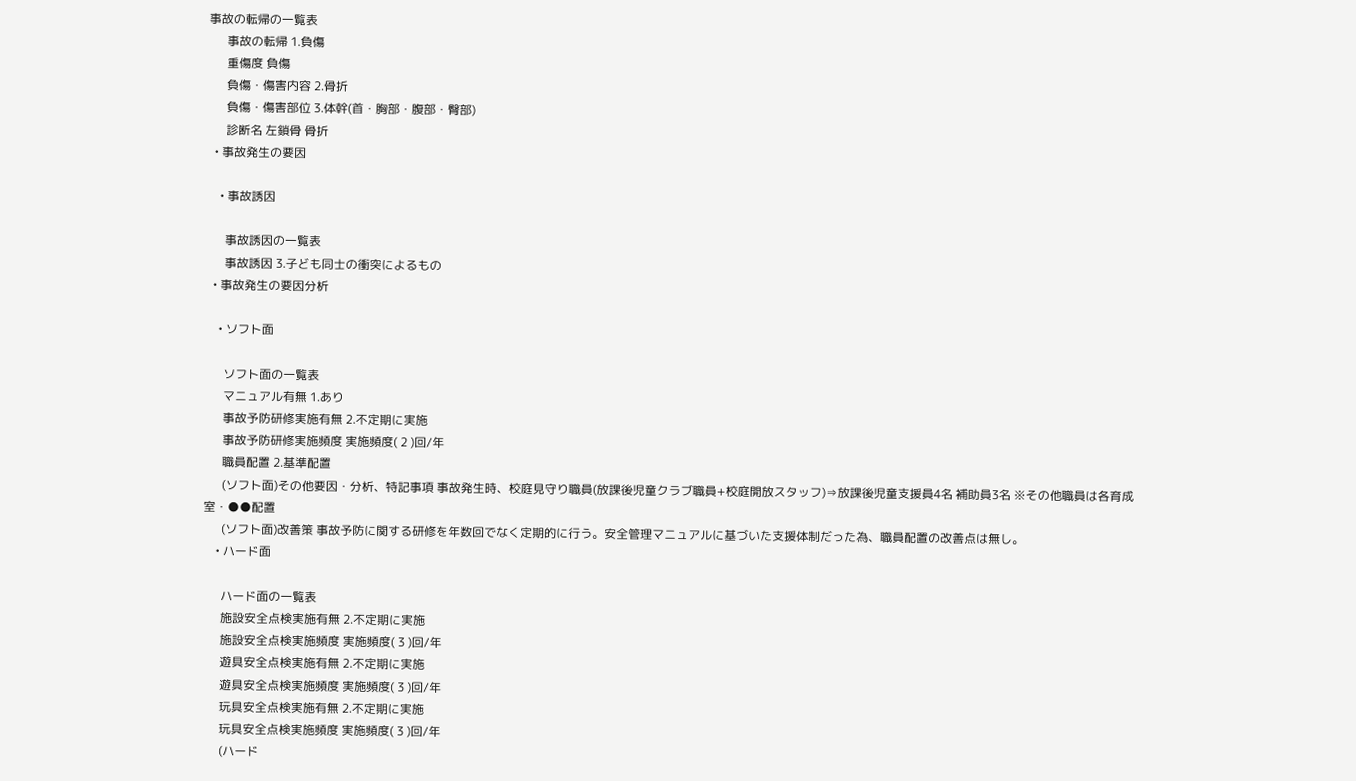事故の転帰の一覧表
      事故の転帰 1.負傷
      重傷度 負傷
      負傷・傷害内容 2.骨折
      負傷・傷害部位 3.体幹(首・胸部・腹部・臀部)
      診断名 左鎖骨 骨折
  • 事故発生の要因

    • 事故誘因

      事故誘因の一覧表
      事故誘因 3.子ども同士の衝突によるもの
  • 事故発生の要因分析

    • ソフト面

      ソフト面の一覧表
      マニュアル有無 1.あり
      事故予防研修実施有無 2.不定期に実施
      事故予防研修実施頻度 実施頻度( 2 )回/年
      職員配置 2.基準配置
      (ソフト面)その他要因・分析、特記事項 事故発生時、校庭見守り職員(放課後児童クラブ職員+校庭開放スタッフ)⇒放課後児童支援員4名 補助員3名 ※その他職員は各育成室・●●配置
      (ソフト面)改善策 事故予防に関する研修を年数回でなく定期的に行う。安全管理マニュアルに基づいた支援体制だった為、職員配置の改善点は無し。
    • ハード面

      ハード面の一覧表
      施設安全点検実施有無 2.不定期に実施
      施設安全点検実施頻度 実施頻度( 3 )回/年
      遊具安全点検実施有無 2.不定期に実施
      遊具安全点検実施頻度 実施頻度( 3 )回/年
      玩具安全点検実施有無 2.不定期に実施
      玩具安全点検実施頻度 実施頻度( 3 )回/年
      (ハード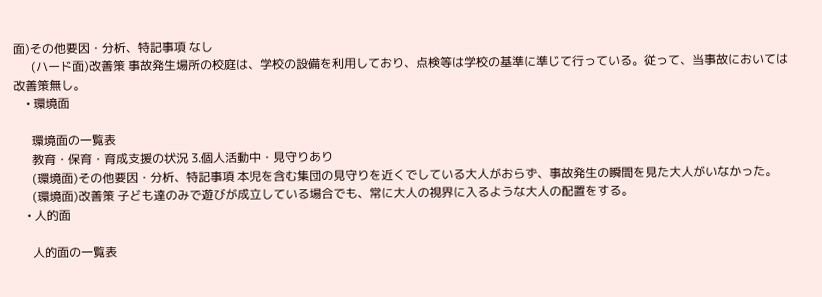面)その他要因・分析、特記事項 なし
      (ハード面)改善策 事故発生場所の校庭は、学校の設備を利用しており、点検等は学校の基準に準じて行っている。従って、当事故においては改善策無し。
    • 環境面

      環境面の一覧表
      教育・保育・育成支援の状況 3.個人活動中・見守りあり
      (環境面)その他要因・分析、特記事項 本児を含む集団の見守りを近くでしている大人がおらず、事故発生の瞬間を見た大人がいなかった。
      (環境面)改善策 子ども達のみで遊びが成立している場合でも、常に大人の視界に入るような大人の配置をする。
    • 人的面

      人的面の一覧表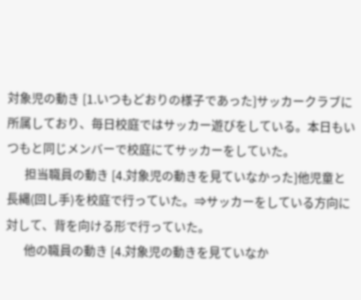対象児の動き [1.いつもどおりの様子であった]サッカークラブに所属しており、毎日校庭ではサッカー遊びをしている。本日もいつもと同じメンバーで校庭にてサッカーをしていた。
      担当職員の動き [4.対象児の動きを見ていなかった]他児童と長縄(回し手)を校庭で行っていた。⇒サッカーをしている方向に対して、背を向ける形で行っていた。
      他の職員の動き [4.対象児の動きを見ていなか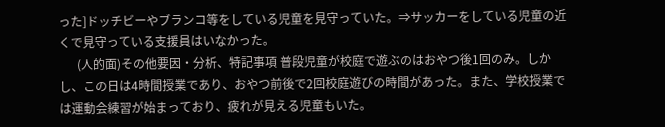った]ドッチビーやブランコ等をしている児童を見守っていた。⇒サッカーをしている児童の近くで見守っている支援員はいなかった。
      (人的面)その他要因・分析、特記事項 普段児童が校庭で遊ぶのはおやつ後1回のみ。しかし、この日は4時間授業であり、おやつ前後で2回校庭遊びの時間があった。また、学校授業では運動会練習が始まっており、疲れが見える児童もいた。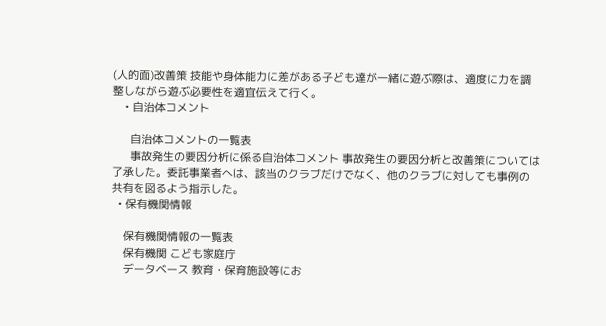(人的面)改善策 技能や身体能力に差がある子ども達が一緒に遊ぶ際は、適度に力を調整しながら遊ぶ必要性を適宜伝えて行く。
    • 自治体コメント

      自治体コメントの一覧表
      事故発生の要因分析に係る自治体コメント 事故発生の要因分析と改善策については了承した。委託事業者へは、該当のクラブだけでなく、他のクラブに対しても事例の共有を図るよう指示した。
  • 保有機関情報

    保有機関情報の一覧表
    保有機関 こども家庭庁
    データベース 教育・保育施設等にお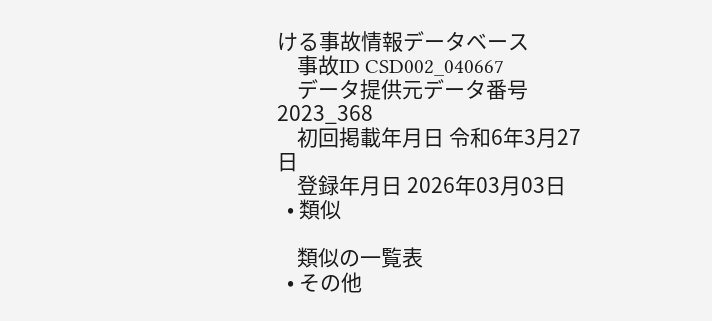ける事故情報データベース
    事故ID CSD002_040667
    データ提供元データ番号 2023_368
    初回掲載年月日 令和6年3月27日
    登録年月日 2026年03月03日
  • 類似

    類似の一覧表
  • その他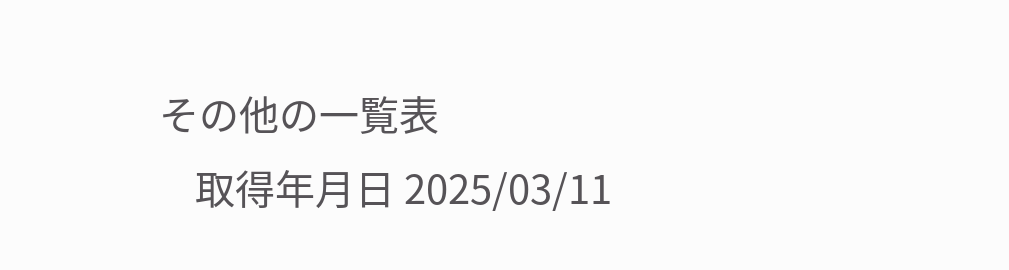その他の一覧表
    取得年月日 2025/03/11